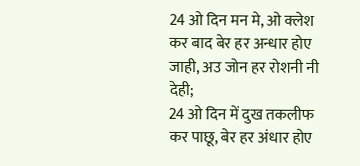24 ओ दिन मन मे, ओ क्लेश कर बाद बेर हर अन्धार होए जाही, अउ जोन हर रोशनी नी देही;
24 ओ दिन में दुख तकलीफ कर पाछू, बेर हर अंधार होए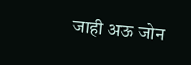जाही अऊ जोन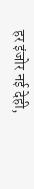हर इंजोर नई देही,